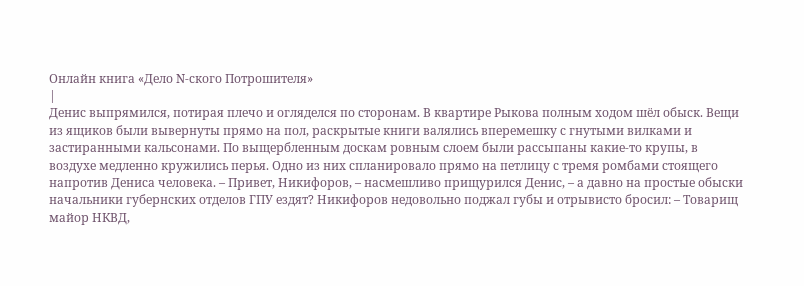Онлайн книга «Дело N-ского Потрошителя»
|
Денис выпрямился, потирая плечо и огляделся по сторонам. В квартире Рыкова полным ходом шёл обыск. Вещи из ящиков были вывернуты прямо на пол, раскрытые книги валялись вперемешку с гнутыми вилками и застиранными кальсонами. По выщербленным доскам ровным слоем были рассыпаны какие-то крупы, в воздухе медленно кружились перья. Одно из них спланировало прямо на петлицу с тремя ромбами стоящего напротив Дениса человека. – Привет, Никифоров, – насмешливо прищурился Денис, – а давно на простые обыски начальники губернских отделов ГПУ ездят? Никифоров недовольно поджал губы и отрывисто бросил: – Товарищ майор НКВД,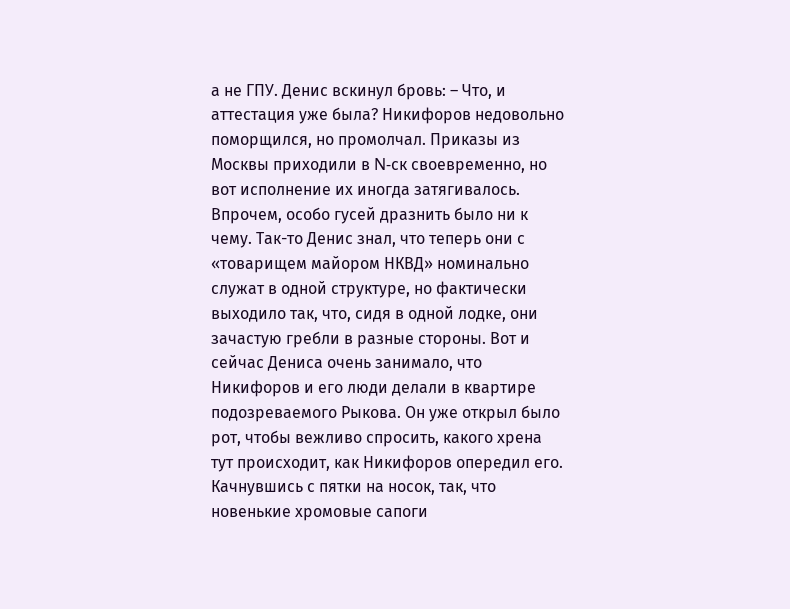а не ГПУ. Денис вскинул бровь: – Что, и аттестация уже была? Никифоров недовольно поморщился, но промолчал. Приказы из Москвы приходили в N-ск своевременно, но вот исполнение их иногда затягивалось. Впрочем, особо гусей дразнить было ни к чему. Так-то Денис знал, что теперь они с «товарищем майором НКВД» номинально служат в одной структуре, но фактически выходило так, что, сидя в одной лодке, они зачастую гребли в разные стороны. Вот и сейчас Дениса очень занимало, что Никифоров и его люди делали в квартире подозреваемого Рыкова. Он уже открыл было рот, чтобы вежливо спросить, какого хрена тут происходит, как Никифоров опередил его. Качнувшись с пятки на носок, так, что новенькие хромовые сапоги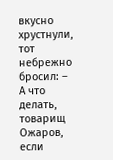вкусно хрустнули, тот небрежно бросил: – А что делать, товарищ Ожаров, если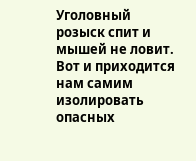Уголовный розыск спит и мышей не ловит. Вот и приходится нам самим изолировать опасных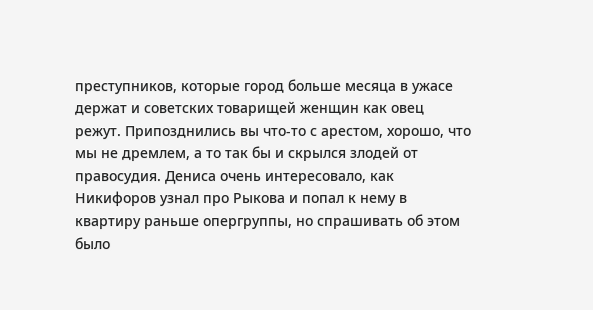преступников, которые город больше месяца в ужасе держат и советских товарищей женщин как овец режут. Припозднились вы что-то с арестом, хорошо, что мы не дремлем, а то так бы и скрылся злодей от правосудия. Дениса очень интересовало, как Никифоров узнал про Рыкова и попал к нему в квартиру раньше опергруппы, но спрашивать об этом было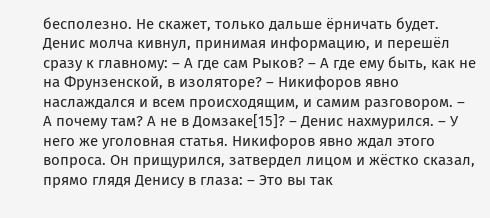бесполезно. Не скажет, только дальше ёрничать будет. Денис молча кивнул, принимая информацию, и перешёл сразу к главному: – А где сам Рыков? – А где ему быть, как не на Фрунзенской, в изоляторе? – Никифоров явно наслаждался и всем происходящим, и самим разговором. – А почему там? А не в Домзаке[15]? – Денис нахмурился. – У него же уголовная статья. Никифоров явно ждал этого вопроса. Он прищурился, затвердел лицом и жёстко сказал, прямо глядя Денису в глаза: – Это вы так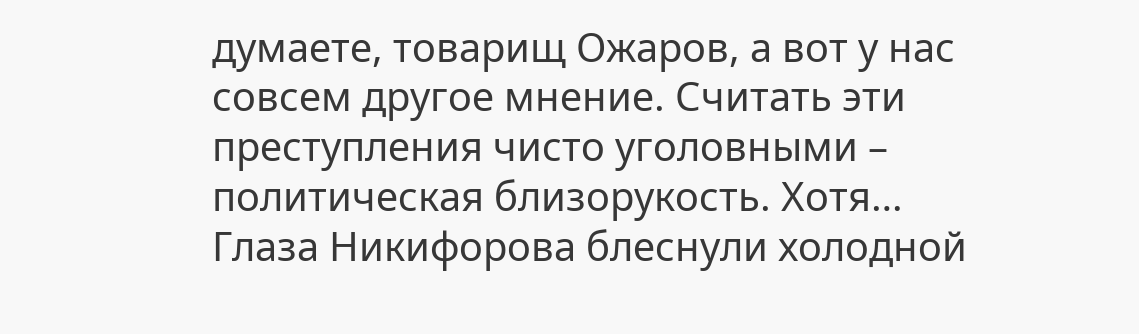думаете, товарищ Ожаров, а вот у нас совсем другое мнение. Считать эти преступления чисто уголовными – политическая близорукость. Хотя… Глаза Никифорова блеснули холодной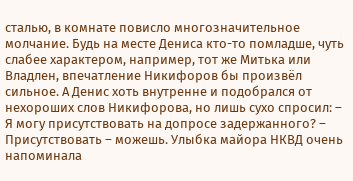сталью, в комнате повисло многозначительное молчание. Будь на месте Дениса кто-то помладше, чуть слабее характером, например, тот же Митька или Владлен, впечатление Никифоров бы произвёл сильное. А Денис хоть внутренне и подобрался от нехороших слов Никифорова, но лишь сухо спросил: – Я могу присутствовать на допросе задержанного? – Присутствовать – можешь. Улыбка майора НКВД очень напоминала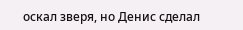оскал зверя, но Денис сделал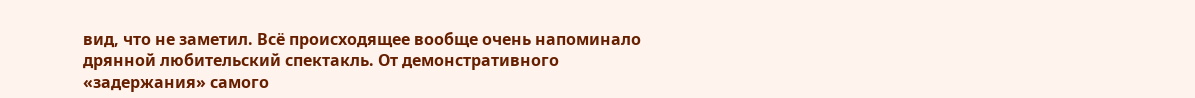вид, что не заметил. Всё происходящее вообще очень напоминало дрянной любительский спектакль. От демонстративного «задержания» самого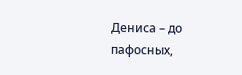Дениса – до пафосных,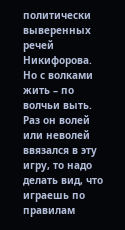политически выверенных речей Никифорова. Но с волками жить – по волчьи выть. Раз он волей или неволей ввязался в эту игру, то надо делать вид, что играешь по правилам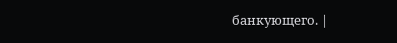банкующего. |